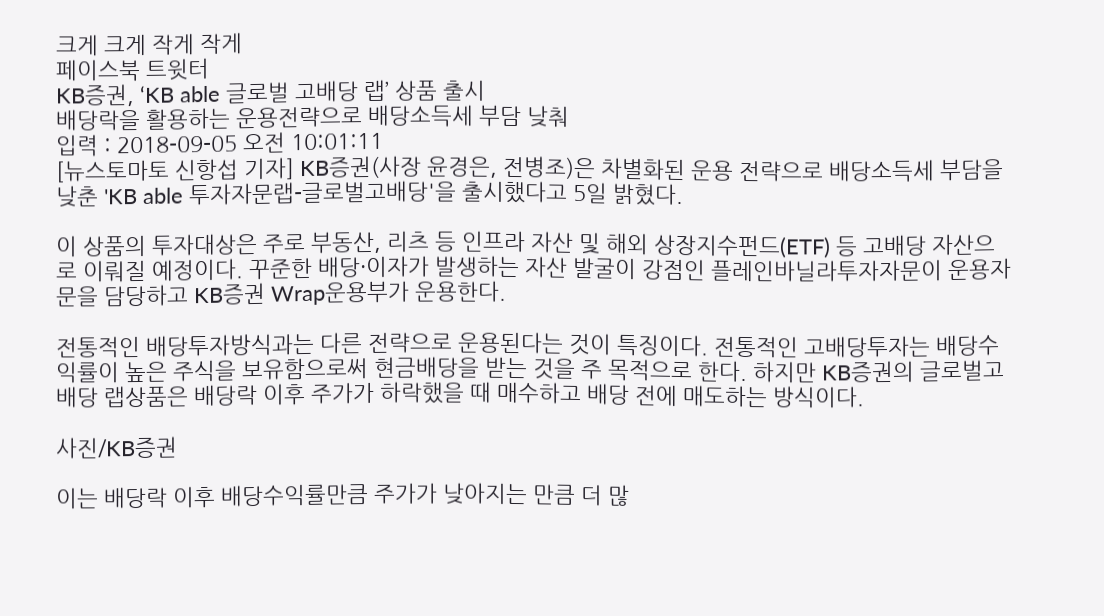크게 크게 작게 작게
페이스북 트윗터
KB증권, ‘KB able 글로벌 고배당 랩’ 상품 출시
배당락을 활용하는 운용전략으로 배당소득세 부담 낮춰
입력 : 2018-09-05 오전 10:01:11
[뉴스토마토 신항섭 기자] KB증권(사장 윤경은, 전병조)은 차별화된 운용 전략으로 배당소득세 부담을 낮춘 'KB able 투자자문랩-글로벌고배당'을 출시했다고 5일 밝혔다.

이 상품의 투자대상은 주로 부동산, 리츠 등 인프라 자산 및 해외 상장지수펀드(ETF) 등 고배당 자산으로 이뤄질 예정이다. 꾸준한 배당·이자가 발생하는 자산 발굴이 강점인 플레인바닐라투자자문이 운용자문을 담당하고 KB증권 Wrap운용부가 운용한다.

전통적인 배당투자방식과는 다른 전략으로 운용된다는 것이 특징이다. 전통적인 고배당투자는 배당수익률이 높은 주식을 보유함으로써 현금배당을 받는 것을 주 목적으로 한다. 하지만 KB증권의 글로벌고배당 랩상품은 배당락 이후 주가가 하락했을 때 매수하고 배당 전에 매도하는 방식이다.

사진/KB증권

이는 배당락 이후 배당수익률만큼 주가가 낮아지는 만큼 더 많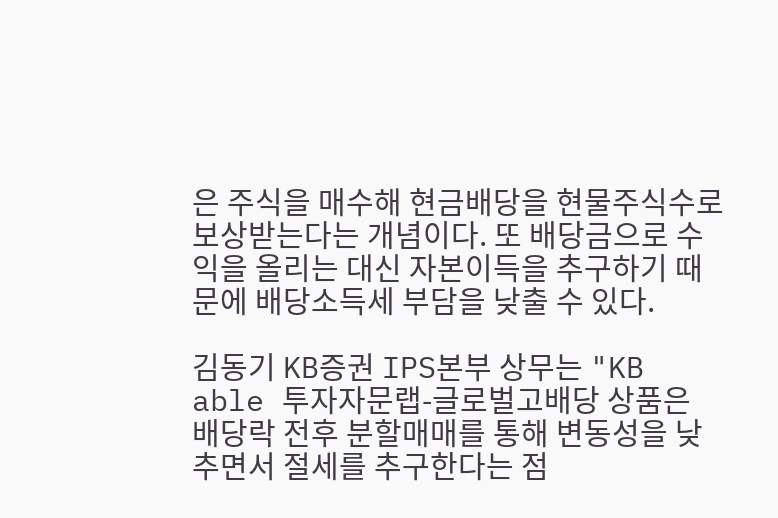은 주식을 매수해 현금배당을 현물주식수로 보상받는다는 개념이다. 또 배당금으로 수익을 올리는 대신 자본이득을 추구하기 때문에 배당소득세 부담을 낮출 수 있다.

김동기 KB증권 IPS본부 상무는 "KB able 투자자문랩-글로벌고배당 상품은 배당락 전후 분할매매를 통해 변동성을 낮추면서 절세를 추구한다는 점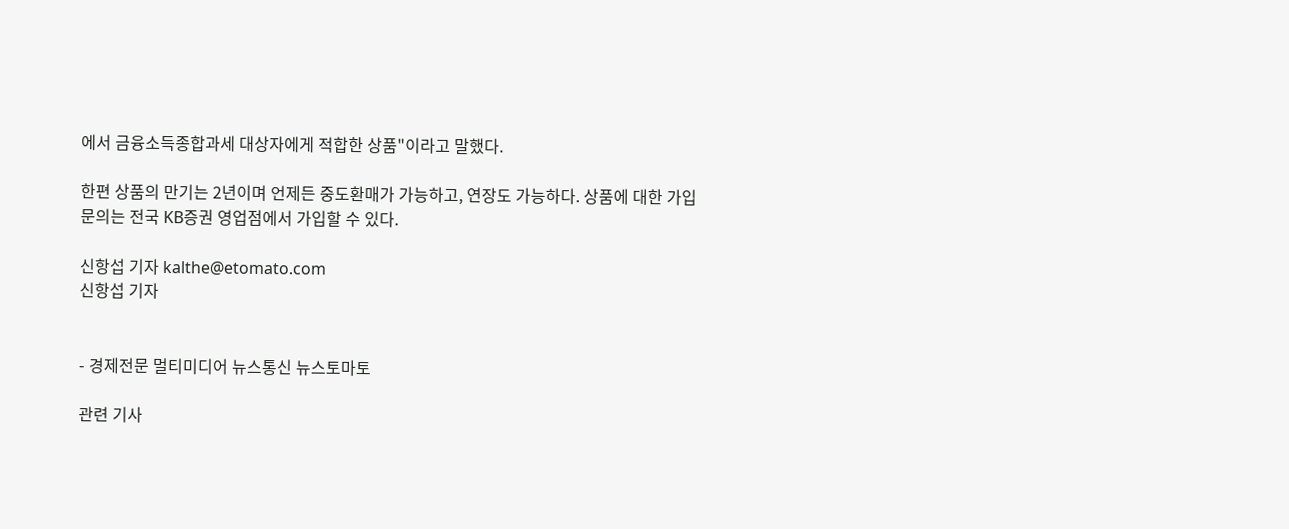에서 금융소득종합과세 대상자에게 적합한 상품"이라고 말했다.

한편 상품의 만기는 2년이며 언제든 중도환매가 가능하고, 연장도 가능하다. 상품에 대한 가입 문의는 전국 KB증권 영업점에서 가입할 수 있다.

신항섭 기자 kalthe@etomato.com
신항섭 기자


- 경제전문 멀티미디어 뉴스통신 뉴스토마토

관련 기사